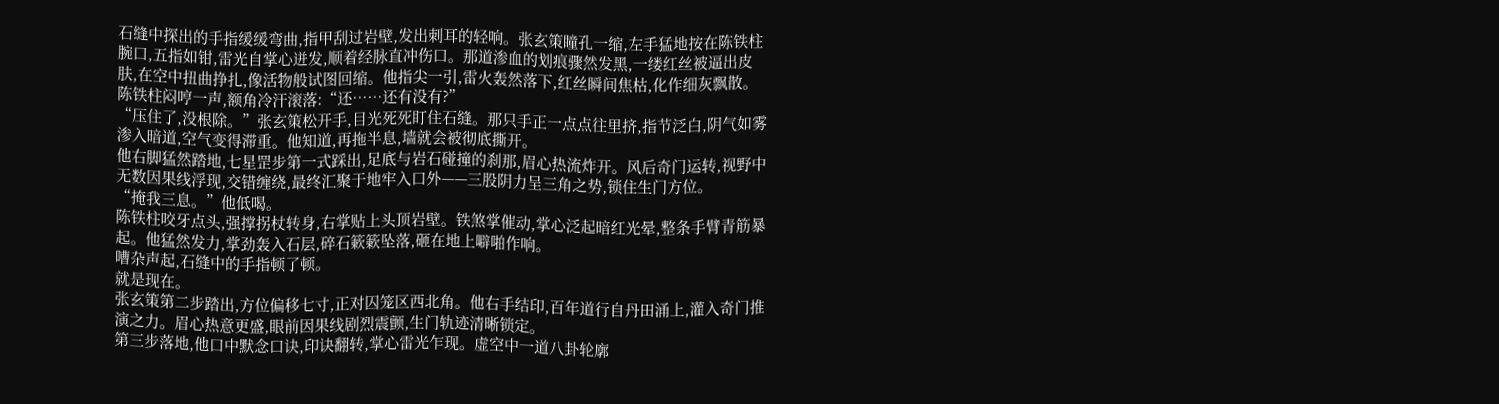石缝中探出的手指缓缓弯曲,指甲刮过岩壁,发出刺耳的轻响。张玄策瞳孔一缩,左手猛地按在陈铁柱腕口,五指如钳,雷光自掌心迸发,顺着经脉直冲伤口。那道渗血的划痕骤然发黑,一缕红丝被逼出皮肤,在空中扭曲挣扎,像活物般试图回缩。他指尖一引,雷火轰然落下,红丝瞬间焦枯,化作细灰飘散。
陈铁柱闷哼一声,额角冷汗滚落:“还……还有没有?”
“压住了,没根除。”张玄策松开手,目光死死盯住石缝。那只手正一点点往里挤,指节泛白,阴气如雾渗入暗道,空气变得滞重。他知道,再拖半息,墙就会被彻底撕开。
他右脚猛然踏地,七星罡步第一式踩出,足底与岩石碰撞的刹那,眉心热流炸开。风后奇门运转,视野中无数因果线浮现,交错缠绕,最终汇聚于地牢入口外——三股阴力呈三角之势,锁住生门方位。
“掩我三息。”他低喝。
陈铁柱咬牙点头,强撑拐杖转身,右掌贴上头顶岩壁。铁煞掌催动,掌心泛起暗红光晕,整条手臂青筋暴起。他猛然发力,掌劲轰入石层,碎石簌簌坠落,砸在地上噼啪作响。
嘈杂声起,石缝中的手指顿了顿。
就是现在。
张玄策第二步踏出,方位偏移七寸,正对囚笼区西北角。他右手结印,百年道行自丹田涌上,灌入奇门推演之力。眉心热意更盛,眼前因果线剧烈震颤,生门轨迹清晰锁定。
第三步落地,他口中默念口诀,印诀翻转,掌心雷光乍现。虚空中一道八卦轮廓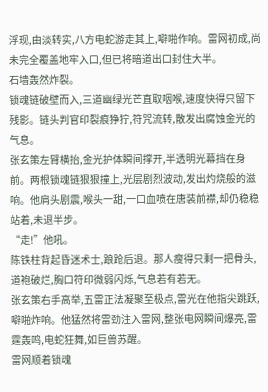浮现,由淡转实,八方电蛇游走其上,噼啪作响。雷网初成,尚未完全覆盖地牢入口,但已将暗道出口封住大半。
石墙轰然炸裂。
锁魂链破壁而入,三道幽绿光芒直取咽喉,速度快得只留下残影。链头判官印裂痕狰狞,符咒流转,散发出腐蚀金光的气息。
张玄策左臂横抬,金光护体瞬间撑开,半透明光幕挡在身前。两根锁魂链狠狠撞上,光层剧烈波动,发出灼烧般的滋响。他肩头剧震,喉头一甜,一口血喷在唐装前襟,却仍稳稳站着,未退半步。
“走!”他吼。
陈铁柱背起昏迷术士,踉跄后退。那人瘦得只剩一把骨头,道袍破烂,胸口符印微弱闪烁,气息若有若无。
张玄策右手高举,五雷正法凝聚至极点,雷光在他指尖跳跃,噼啪炸响。他猛然将雷劲注入雷网,整张电网瞬间爆亮,雷霆轰鸣,电蛇狂舞,如巨兽苏醒。
雷网顺着锁魂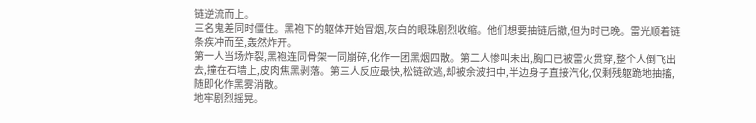链逆流而上。
三名鬼差同时僵住。黑袍下的躯体开始冒烟,灰白的眼珠剧烈收缩。他们想要抽链后撤,但为时已晚。雷光顺着链条疾冲而至,轰然炸开。
第一人当场炸裂,黑袍连同骨架一同崩碎,化作一团黑烟四散。第二人惨叫未出,胸口已被雷火贯穿,整个人倒飞出去,撞在石墙上,皮肉焦黑剥落。第三人反应最快,松链欲逃,却被余波扫中,半边身子直接汽化,仅剩残躯跪地抽搐,随即化作黑雾消散。
地牢剧烈摇晃。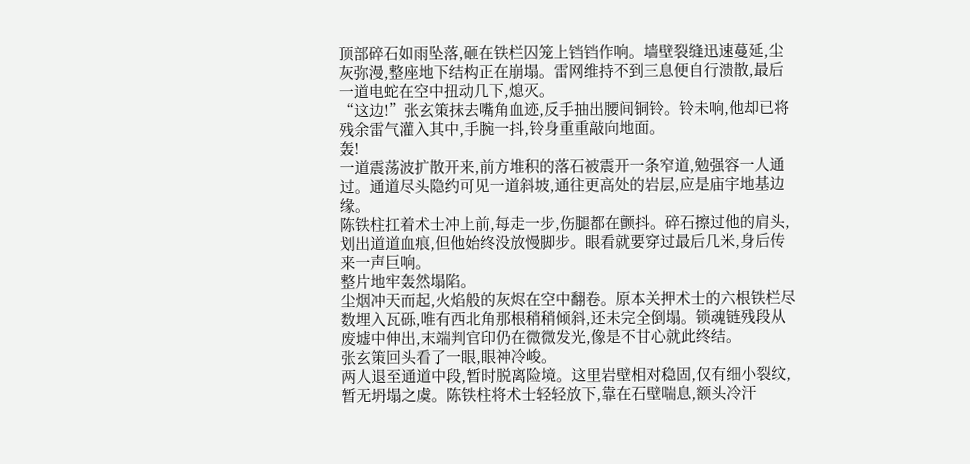顶部碎石如雨坠落,砸在铁栏囚笼上铛铛作响。墙壁裂缝迅速蔓延,尘灰弥漫,整座地下结构正在崩塌。雷网维持不到三息便自行溃散,最后一道电蛇在空中扭动几下,熄灭。
“这边!”张玄策抹去嘴角血迹,反手抽出腰间铜铃。铃未响,他却已将残余雷气灌入其中,手腕一抖,铃身重重敲向地面。
轰!
一道震荡波扩散开来,前方堆积的落石被震开一条窄道,勉强容一人通过。通道尽头隐约可见一道斜坡,通往更高处的岩层,应是庙宇地基边缘。
陈铁柱扛着术士冲上前,每走一步,伤腿都在颤抖。碎石擦过他的肩头,划出道道血痕,但他始终没放慢脚步。眼看就要穿过最后几米,身后传来一声巨响。
整片地牢轰然塌陷。
尘烟冲天而起,火焰般的灰烬在空中翻卷。原本关押术士的六根铁栏尽数埋入瓦砾,唯有西北角那根稍稍倾斜,还未完全倒塌。锁魂链残段从废墟中伸出,末端判官印仍在微微发光,像是不甘心就此终结。
张玄策回头看了一眼,眼神冷峻。
两人退至通道中段,暂时脱离险境。这里岩壁相对稳固,仅有细小裂纹,暂无坍塌之虞。陈铁柱将术士轻轻放下,靠在石壁喘息,额头冷汗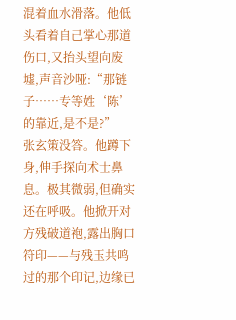混着血水滑落。他低头看着自己掌心那道伤口,又抬头望向废墟,声音沙哑:“那链子……专等姓‘陈’的靠近,是不是?”
张玄策没答。他蹲下身,伸手探向术士鼻息。极其微弱,但确实还在呼吸。他掀开对方残破道袍,露出胸口符印——与残玉共鸣过的那个印记,边缘已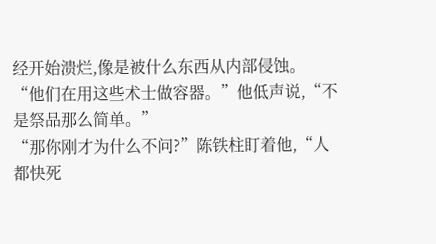经开始溃烂,像是被什么东西从内部侵蚀。
“他们在用这些术士做容器。”他低声说,“不是祭品那么简单。”
“那你刚才为什么不问?”陈铁柱盯着他,“人都快死